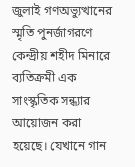জুলাই গণঅভ্যুত্থানের স্মৃতি পুনর্জাগরণে কেন্দ্রীয় শহীদ মিনারে ব্যতিক্রমী এক সাংস্কৃতিক সন্ধ্যার আয়োজন করা হয়েছে। যেখানে গান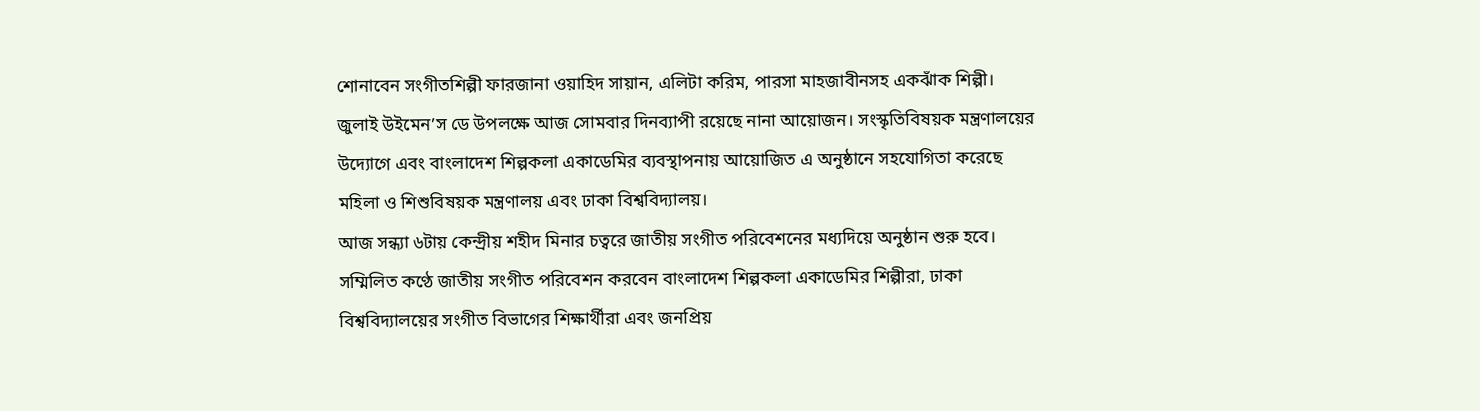শোনাবেন সংগীতশিল্পী ফারজানা ওয়াহিদ সায়ান, এলিটা করিম, পারসা মাহজাবীনসহ একঝাঁক শিল্পী।
জুলাই উইমেন’স ডে উপলক্ষে আজ সোমবার দিনব্যাপী রয়েছে নানা আয়োজন। সংস্কৃতিবিষয়ক মন্ত্রণালয়ের উদ্যোগে এবং বাংলাদেশ শিল্পকলা একাডেমির ব্যবস্থাপনায় আয়োজিত এ অনুষ্ঠানে সহযোগিতা করেছে মহিলা ও শিশুবিষয়ক মন্ত্রণালয় এবং ঢাকা বিশ্ববিদ্যালয়।
আজ সন্ধ্যা ৬টায় কেন্দ্রীয় শহীদ মিনার চত্বরে জাতীয় সংগীত পরিবেশনের মধ্যদিয়ে অনুষ্ঠান শুরু হবে। সম্মিলিত কণ্ঠে জাতীয় সংগীত পরিবেশন করবেন বাংলাদেশ শিল্পকলা একাডেমির শিল্পীরা, ঢাকা বিশ্ববিদ্যালয়ের সংগীত বিভাগের শিক্ষার্থীরা এবং জনপ্রিয়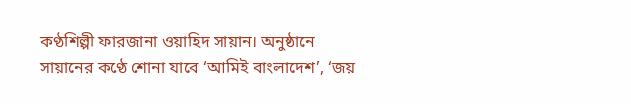কণ্ঠশিল্পী ফারজানা ওয়াহিদ সায়ান। অনুষ্ঠানে সায়ানের কণ্ঠে শোনা যাবে ‘আমিই বাংলাদেশ’, ‘জয়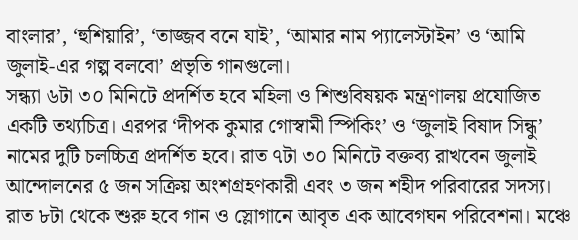বাংলার’, ‘হুশিয়ারি’, ‘তাজ্জব বনে যাই’, ‘আমার নাম প্যালেস্টাইন’ ও ‘আমি জুলাই-এর গল্প বলবো’ প্রভৃতি গানগুলো।
সন্ধ্যা ৬টা ৩০ মিনিটে প্রদর্শিত হবে মহিলা ও শিশুবিষয়ক মন্ত্রণালয় প্রযোজিত একটি তথ্যচিত্র। এরপর ‘দীপক কুমার গোস্বামী স্পিকিং’ ও ‘জুলাই বিষাদ সিন্ধু’ নামের দুটি চলচ্চিত্র প্রদর্শিত হবে। রাত ৭টা ৩০ মিনিটে বক্তব্য রাখবেন জুলাই আন্দোলনের ৫ জন সক্রিয় অংশগ্রহণকারী এবং ৩ জন শহীদ পরিবারের সদস্য।
রাত ৮টা থেকে শুরু হবে গান ও স্লোগানে আবৃত এক আবেগঘন পরিবেশনা। মঞ্চে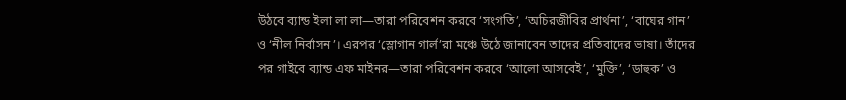উঠবে ব্যান্ড ইলা লা লা—তারা পরিবেশন করবে ‘সংগতি’, ‘অচিরজীবির প্রার্থনা’, ‘বাঘের গান’ ও ‘নীল নির্বাসন’। এরপর ‘স্লোগান গার্ল’রা মঞ্চে উঠে জানাবেন তাদের প্রতিবাদের ভাষা। তাঁদের পর গাইবে ব্যান্ড এফ মাইনর—তারা পরিবেশন করবে ‘আলো আসবেই’, ‘মুক্তি’, ‘ডাহুক’ ও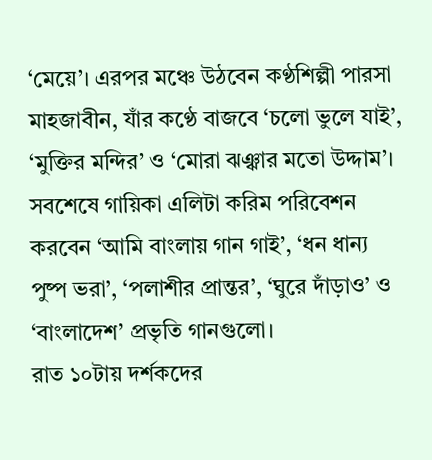‘মেয়ে’। এরপর মঞ্চে উঠবেন কণ্ঠশিল্পী পারসা মাহজাবীন, যাঁর কণ্ঠে বাজবে ‘চলো ভুলে যাই’, ‘মুক্তির মন্দির’ ও ‘মোরা ঝঞ্ঝার মতো উদ্দাম’। সবশেষে গায়িকা এলিটা করিম পরিবেশন করবেন ‘আমি বাংলায় গান গাই’, ‘ধন ধান্য পুষ্প ভরা’, ‘পলাশীর প্রান্তর’, ‘ঘুরে দাঁড়াও’ ও ‘বাংলাদেশ’ প্রভৃতি গানগুলো।
রাত ১০টায় দর্শকদের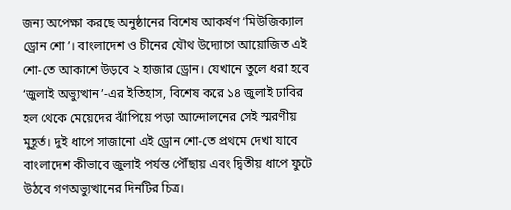জন্য অপেক্ষা করছে অনুষ্ঠানের বিশেষ আকর্ষণ ‘মিউজিক্যাল ড্রোন শো’। বাংলাদেশ ও চীনের যৌথ উদ্যোগে আয়োজিত এই শো-তে আকাশে উড়বে ২ হাজার ড্রোন। যেখানে তুলে ধরা হবে ‘জুলাই অভ্যুত্থান’-এর ইতিহাস, বিশেষ করে ১৪ জুলাই ঢাবির হল থেকে মেয়েদের ঝাঁপিয়ে পড়া আন্দোলনের সেই স্মরণীয় মুহূর্ত। দুই ধাপে সাজানো এই ড্রোন শো-তে প্রথমে দেখা যাবে বাংলাদেশ কীভাবে জুলাই পর্যন্ত পৌঁছায় এবং দ্বিতীয় ধাপে ফুটে উঠবে গণঅভ্যুত্থানের দিনটির চিত্র।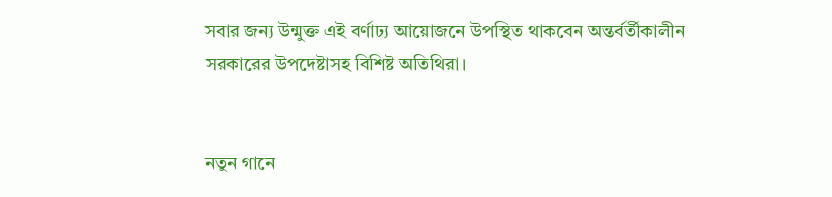সবার জন্য উন্মুক্ত এই বর্ণাঢ্য আয়োজনে উপস্থিত থাকবেন অন্তর্বর্তীকালীন সরকারের উপদেষ্টাসহ বিশিষ্ট অতিথিরা।


নতুন গানে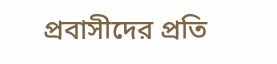প্রবাসীদের প্রতি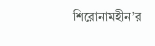শিরোনামহীন’র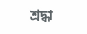শ্রদ্ধা